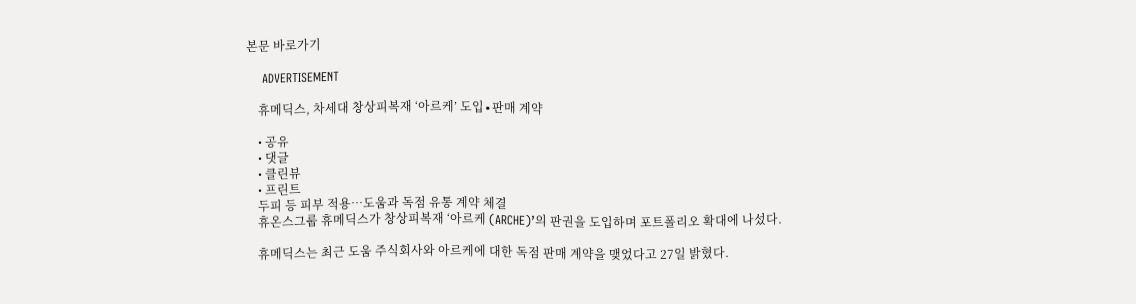본문 바로가기

    ADVERTISEMENT

    휴메딕스, 차세대 창상피복재 ‘아르케’ 도입∙판매 계약

    • 공유
    • 댓글
    • 클린뷰
    • 프린트
    두피 등 피부 적용…도움과 독점 유통 계약 체결
    휴온스그룹 휴메딕스가 창상피복재 ‘아르케 (ARCHE)’의 판권을 도입하며 포트폴리오 확대에 나섰다.

    휴메딕스는 최근 도움 주식회사와 아르케에 대한 독점 판매 계약을 맺었다고 27일 밝혔다.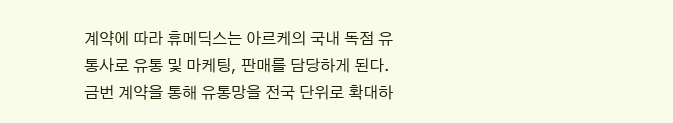계약에 따라 휴메딕스는 아르케의 국내 독점 유통사로 유통 및 마케팅, 판매를 담당하게 된다. 금번 계약을 통해 유통망을 전국 단위로 확대하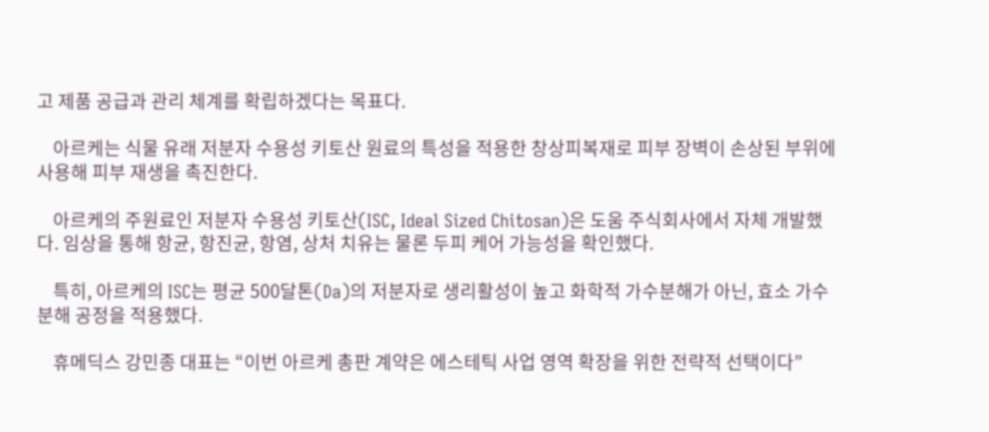고 제품 공급과 관리 체계를 확립하겠다는 목표다.

    아르케는 식물 유래 저분자 수용성 키토산 원료의 특성을 적용한 창상피복재로 피부 장벽이 손상된 부위에 사용해 피부 재생을 촉진한다.

    아르케의 주원료인 저분자 수용성 키토산(ISC, Ideal Sized Chitosan)은 도움 주식회사에서 자체 개발했다. 임상을 통해 항균, 항진균, 항염, 상처 치유는 물론 두피 케어 가능성을 확인했다.

    특히, 아르케의 ISC는 평균 500달톤(Da)의 저분자로 생리활성이 높고 화학적 가수분해가 아닌, 효소 가수분해 공정을 적용했다.

    휴메딕스 강민종 대표는 “이번 아르케 총판 계약은 에스테틱 사업 영역 확장을 위한 전략적 선택이다”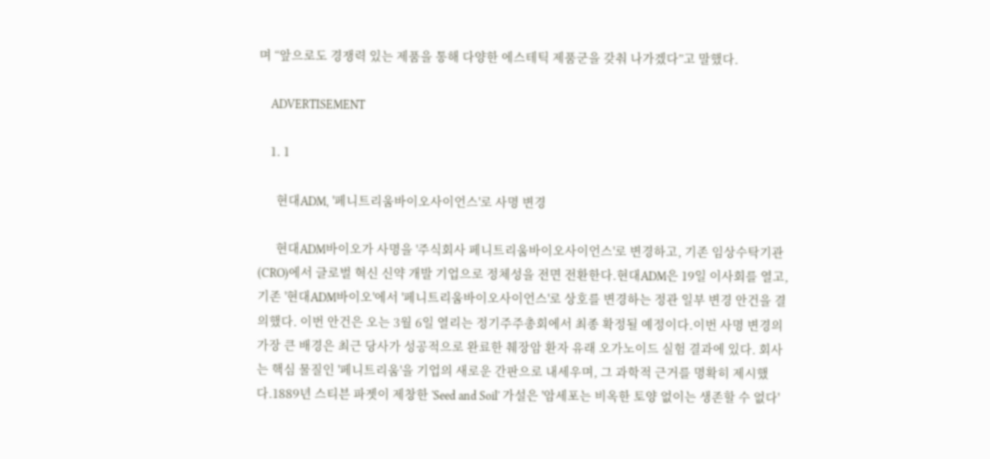며 “앞으로도 경쟁력 있는 제품을 통해 다양한 에스테틱 제품군을 갖춰 나가겠다”고 말했다.

    ADVERTISEMENT

    1. 1

      현대ADM, '페니트리움바이오사이언스'로 사명 변경

      현대ADM바이오가 사명을 '주식회사 페니트리움바이오사이언스'로 변경하고, 기존 임상수탁기관(CRO)에서 글로벌 혁신 신약 개발 기업으로 정체성을 전면 전환한다.현대ADM은 19일 이사회를 열고, 기존 '현대ADM바이오'에서 '페니트리움바이오사이언스'로 상호를 변경하는 정관 일부 변경 안건을 결의했다. 이번 안건은 오는 3월 6일 열리는 정기주주총회에서 최종 확정될 예정이다.이번 사명 변경의 가장 큰 배경은 최근 당사가 성공적으로 완료한 췌장암 환자 유래 오가노이드 실험 결과에 있다. 회사는 핵심 물질인 '페니트리움'을 기업의 새로운 간판으로 내세우며, 그 과학적 근거를 명확히 제시했다.1889년 스티븐 파젯이 제창한 'Seed and Soil' 가설은 '암세포는 비옥한 토양 없이는 생존할 수 없다'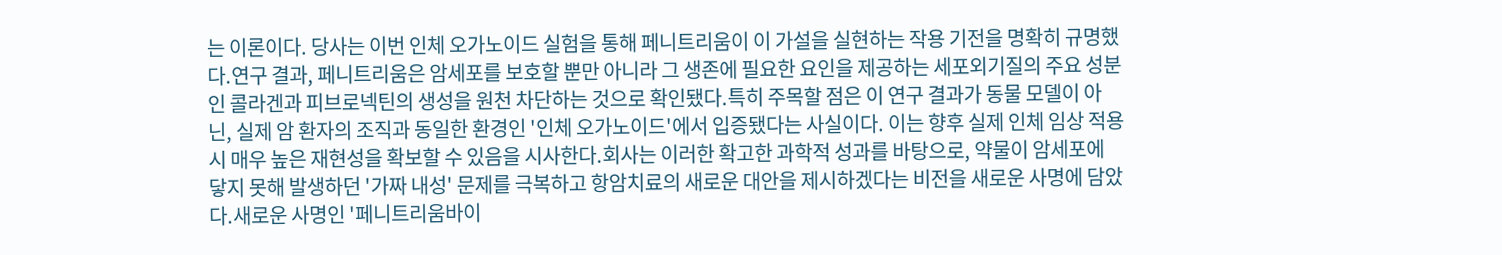는 이론이다. 당사는 이번 인체 오가노이드 실험을 통해 페니트리움이 이 가설을 실현하는 작용 기전을 명확히 규명했다.연구 결과, 페니트리움은 암세포를 보호할 뿐만 아니라 그 생존에 필요한 요인을 제공하는 세포외기질의 주요 성분인 콜라겐과 피브로넥틴의 생성을 원천 차단하는 것으로 확인됐다.특히 주목할 점은 이 연구 결과가 동물 모델이 아닌, 실제 암 환자의 조직과 동일한 환경인 '인체 오가노이드'에서 입증됐다는 사실이다. 이는 향후 실제 인체 임상 적용 시 매우 높은 재현성을 확보할 수 있음을 시사한다.회사는 이러한 확고한 과학적 성과를 바탕으로, 약물이 암세포에 닿지 못해 발생하던 '가짜 내성' 문제를 극복하고 항암치료의 새로운 대안을 제시하겠다는 비전을 새로운 사명에 담았다.새로운 사명인 '페니트리움바이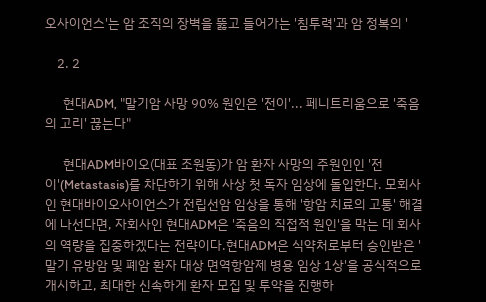오사이언스'는 암 조직의 장벽을 뚫고 들어가는 '침투력'과 암 정복의 '

    2. 2

      현대ADM, "말기암 사망 90% 원인은 '전이'... 페니트리움으로 '죽음의 고리' 끊는다"

      현대ADM바이오(대표 조원동)가 암 환자 사망의 주원인인 '전이'(Metastasis)를 차단하기 위해 사상 첫 독자 임상에 돌입한다. 모회사인 현대바이오사이언스가 전립선암 임상을 통해 '항암 치료의 고통' 해결에 나선다면, 자회사인 현대ADM은 '죽음의 직접적 원인'을 막는 데 회사의 역량을 집중하겠다는 전략이다.현대ADM은 식약처로부터 승인받은 '말기 유방암 및 폐암 환자 대상 면역항암제 병용 임상 1상'을 공식적으로 개시하고, 최대한 신속하게 환자 모집 및 투약을 진행하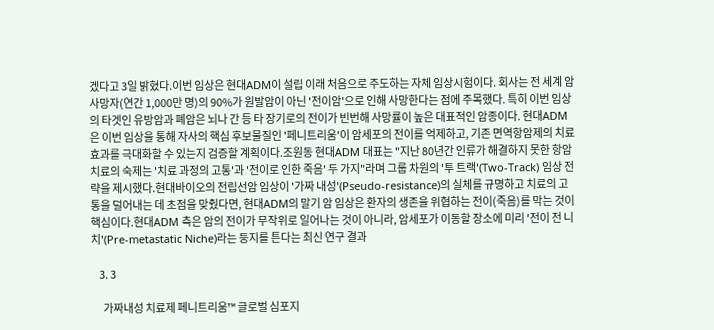겠다고 3일 밝혔다.이번 임상은 현대ADM이 설립 이래 처음으로 주도하는 자체 임상시험이다. 회사는 전 세계 암 사망자(연간 1,000만 명)의 90%가 원발암이 아닌 '전이암'으로 인해 사망한다는 점에 주목했다. 특히 이번 임상의 타겟인 유방암과 폐암은 뇌나 간 등 타 장기로의 전이가 빈번해 사망률이 높은 대표적인 암종이다. 현대ADM은 이번 임상을 통해 자사의 핵심 후보물질인 '페니트리움'이 암세포의 전이를 억제하고, 기존 면역항암제의 치료 효과를 극대화할 수 있는지 검증할 계획이다.조원동 현대ADM 대표는 "지난 80년간 인류가 해결하지 못한 항암 치료의 숙제는 '치료 과정의 고통'과 '전이로 인한 죽음' 두 가지"라며 그룹 차원의 '투 트랙'(Two-Track) 임상 전략을 제시했다.현대바이오의 전립선암 임상이 '가짜 내성'(Pseudo-resistance)의 실체를 규명하고 치료의 고통을 덜어내는 데 초점을 맞췄다면, 현대ADM의 말기 암 임상은 환자의 생존을 위협하는 전이(죽음)를 막는 것이 핵심이다.현대ADM 측은 암의 전이가 무작위로 일어나는 것이 아니라, 암세포가 이동할 장소에 미리 '전이 전 니치'(Pre-metastatic Niche)라는 둥지를 튼다는 최신 연구 결과

    3. 3

      가짜내성 치료제 페니트리움™ 글로벌 심포지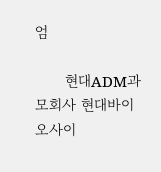엄

      현대ADM과 모회사 현대바이오사이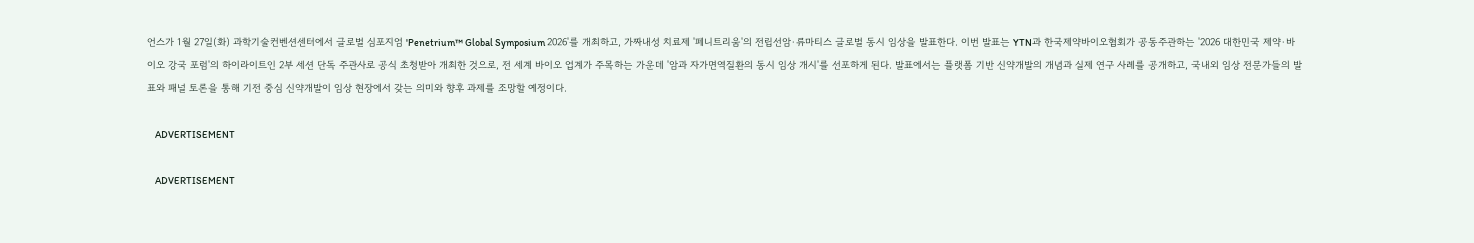언스가 1월 27일(화) 과학기술컨벤션센터에서 글로벌 심포지엄 'Penetrium™ Global Symposium 2026'를 개최하고, 가짜내성 치료제 '페니트리움'의 전립선암·류마티스 글로벌 동시 임상을 발표한다. 이번 발표는 YTN과 한국제약바이오협회가 공동주관하는 '2026 대한민국 제약·바이오 강국 포럼'의 하이라이트인 2부 세션 단독 주관사로 공식 초청받아 개최한 것으로, 전 세계 바이오 업계가 주목하는 가운데 '암과 자가면역질환의 동시 임상 개시'를 선포하게 된다. 발표에서는 플랫폼 기반 신약개발의 개념과 실제 연구 사례를 공개하고, 국내외 임상 전문가들의 발표와 패널 토론을 통해 기전 중심 신약개발이 임상 현장에서 갖는 의미와 향후 과제를 조망할 예정이다.

    ADVERTISEMENT

    ADVERTISEMENT